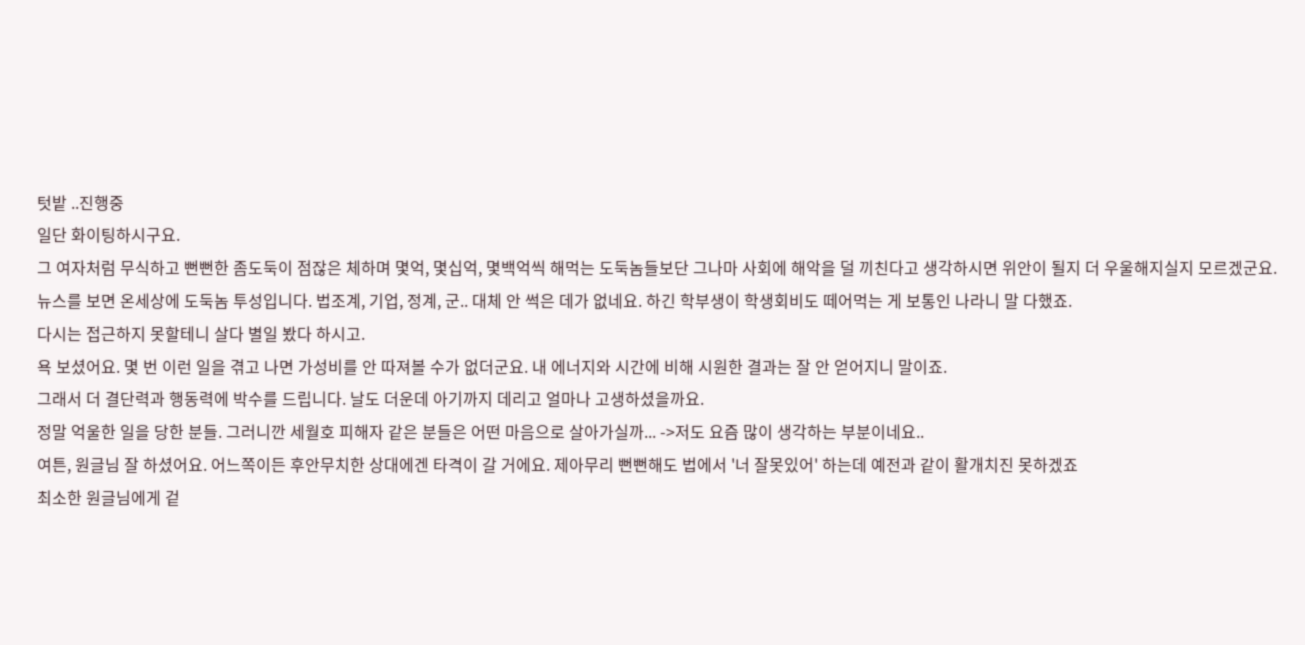텃밭 ..진행중
일단 화이팅하시구요.
그 여자처럼 무식하고 뻔뻔한 좀도둑이 점잖은 체하며 몇억, 몇십억, 몇백억씩 해먹는 도둑놈들보단 그나마 사회에 해악을 덜 끼친다고 생각하시면 위안이 될지 더 우울해지실지 모르겠군요.
뉴스를 보면 온세상에 도둑놈 투성입니다. 법조계, 기업, 정계, 군.. 대체 안 썩은 데가 없네요. 하긴 학부생이 학생회비도 떼어먹는 게 보통인 나라니 말 다했죠.
다시는 접근하지 못할테니 살다 별일 봤다 하시고.
욕 보셨어요. 몇 번 이런 일을 겪고 나면 가성비를 안 따져볼 수가 없더군요. 내 에너지와 시간에 비해 시원한 결과는 잘 안 얻어지니 말이죠.
그래서 더 결단력과 행동력에 박수를 드립니다. 날도 더운데 아기까지 데리고 얼마나 고생하셨을까요.
정말 억울한 일을 당한 분들. 그러니깐 세월호 피해자 같은 분들은 어떤 마음으로 살아가실까... ->저도 요즘 많이 생각하는 부분이네요..
여튼, 원글님 잘 하셨어요. 어느쪽이든 후안무치한 상대에겐 타격이 갈 거에요. 제아무리 뻔뻔해도 법에서 '너 잘못있어' 하는데 예전과 같이 활개치진 못하겠죠
최소한 원글님에게 겉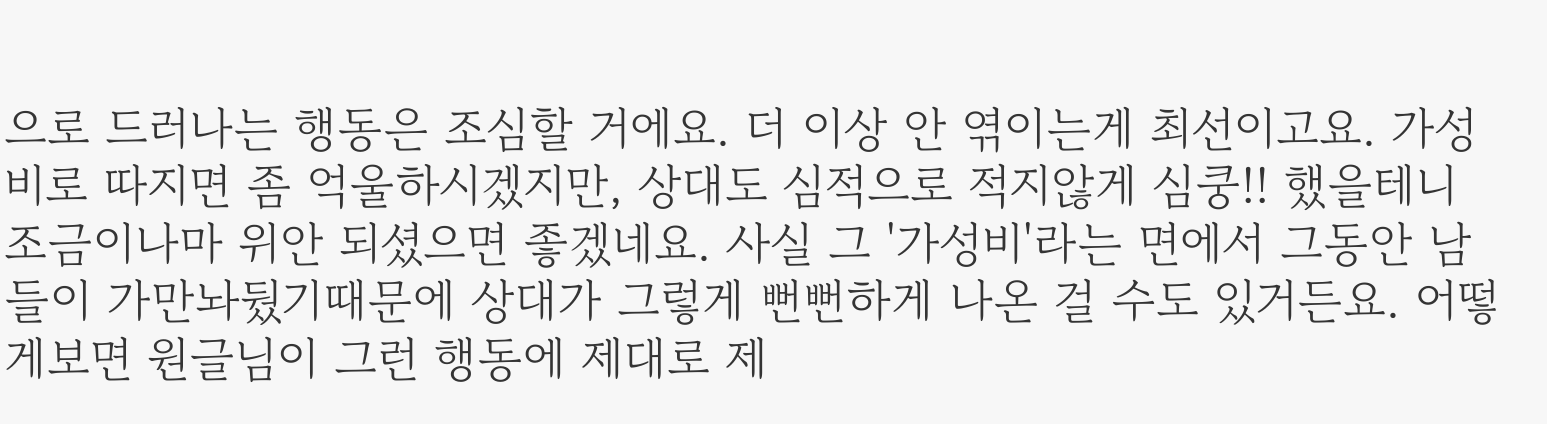으로 드러나는 행동은 조심할 거에요. 더 이상 안 엮이는게 최선이고요. 가성비로 따지면 좀 억울하시겠지만, 상대도 심적으로 적지않게 심쿵!! 했을테니 조금이나마 위안 되셨으면 좋겠네요. 사실 그 '가성비'라는 면에서 그동안 남들이 가만놔뒀기때문에 상대가 그렇게 뻔뻔하게 나온 걸 수도 있거든요. 어떻게보면 원글님이 그런 행동에 제대로 제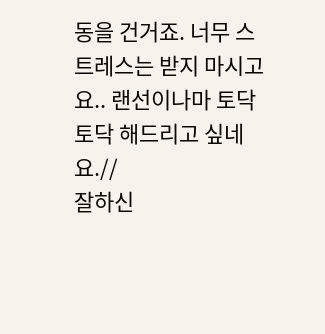동을 건거죠. 너무 스트레스는 받지 마시고요.. 랜선이나마 토닥토닥 해드리고 싶네요.//
잘하신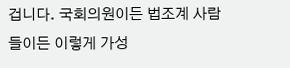겁니다. 국회의원이든 법조계 사람들이든 이렇게 가성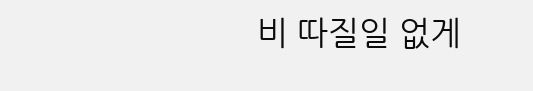비 따질일 없게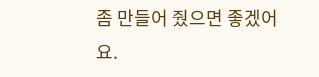좀 만들어 줬으면 좋겠어요.